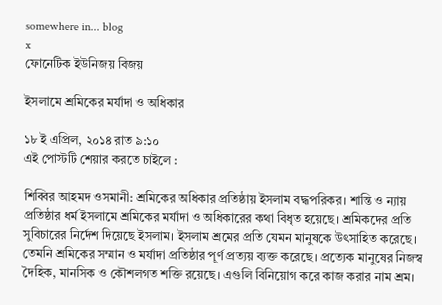somewhere in... blog
x
ফোনেটিক ইউনিজয় বিজয়

ইসলামে শ্রমিকের মর্যাদা ও অধিকার

১৮ ই এপ্রিল, ২০১৪ রাত ৯:১০
এই পোস্টটি শেয়ার করতে চাইলে :

শিব্বির আহমদ ওসমানী: শ্রমিকের অধিকার প্রতিষ্ঠায় ইসলাম বদ্ধপরিকর। শান্তি ও ন্যায় প্রতিষ্ঠার ধর্ম ইসলামে শ্রমিকের মর্যাদা ও অধিকারের কথা বিধৃত হয়েছে। শ্রমিকদের প্রতি সুবিচারের নির্দেশ দিয়েছে ইসলাম। ইসলাম শ্রমের প্রতি যেমন মানুষকে উৎসাহিত করেছে। তেমনি শ্রমিকের সম্মান ও মর্যাদা প্রতিষ্ঠার পূর্ণ প্রত্যয় ব্যক্ত করেছে। প্রত্যেক মানুষের নিজস্ব দৈহিক, মানসিক ও কৌশলগত শক্তি রয়েছে। এগুলি বিনিয়োগ করে কাজ করার নাম শ্রম।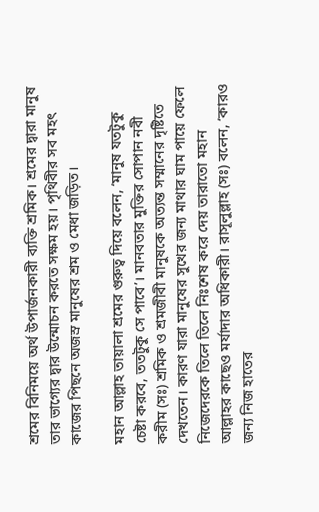শ্রমের বিনিময়ে অর্থ উপার্জনকারী ব্যক্তি শ্রমিক। শ্রমের দ্বারা মানুষ তার ভাগ্যের দ্বার উন্মোচন করতে সক্ষম হয়। পৃথিবীর সব মহৎ কাজের পিছনে অজস্র মানুষের শ্রম ও মেধা জড়িত।

মহান আল্লাহ তায়ালা শ্রমের গুরুত্ব দিয়ে বলেন, ‘মানুষ যতটুকু চেষ্টা করবে, ততটুকু সে পাবে’। মানবতার মুক্তির সোপান নবী করীম (সঃ) শ্রমিক ও শ্রমজীবী মানুষকে অত্যন্ত সম্মানের দৃষ্টিতে দেখতেন। কারণ যারা মানুষের সুখের জন্য মাথার ঘাম পায়ে ফেলে নিজেদেরকে তিলে তিলে নিঃশেষ করে দেয় তারাতো মহান আল্লাহর কাছেও মর্যাদার অধিকারী। রাসূলুল্লাহ (সঃ) বলেন, ‘কারও জন্য নিজ হাতের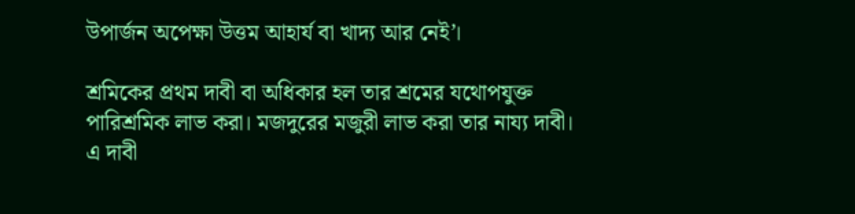উপার্জন অপেক্ষা উত্তম আহার্য বা খাদ্য আর নেই’।

শ্রমিকের প্রথম দাবী বা অধিকার হল তার শ্রমের যথোপযুক্ত পারিশ্রমিক লাভ করা। মজদুরের মজুরী লাভ করা তার নায্য দাবী। এ দাবী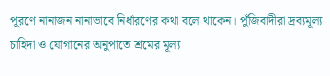পূরণে নানাজন নানাভাবে নির্ধারণের কথা বলে থাকেন। পুঁজিবাদীরা দ্রব্যমূল্য চাহিদা ও যোগানের অনুপাতে শ্রমের মূল্য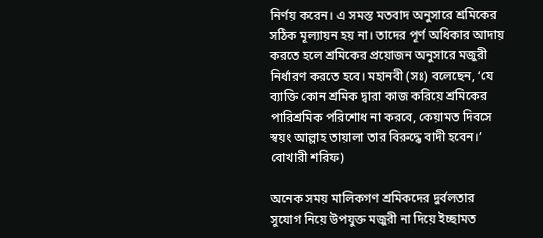নির্ণয় করেন। এ সমস্ত মতবাদ অনুসারে শ্রমিকের সঠিক মূল্যায়ন হয় না। তাদের পূর্ণ অধিকার আদায় করতে হলে শ্রমিকের প্রয়োজন অনুসারে মজুরী নির্ধারণ করতে হবে। মহানবী (সঃ) বলেছেন, ‘যে ব্যাক্তি কোন শ্রমিক দ্বারা কাজ করিয়ে শ্রমিকের পারিশ্রমিক পরিশোধ না করবে, কেয়ামত দিবসে স্বয়ং আল্লাহ তায়ালা তার বিরুদ্ধে বাদী হবেন।’ বোখারী শরিফ)

অনেক সময় মালিকগণ শ্রমিকদের দুর্বলতার সুযোগ নিয়ে উপযুক্ত মজুরী না দিয়ে ইচ্ছামত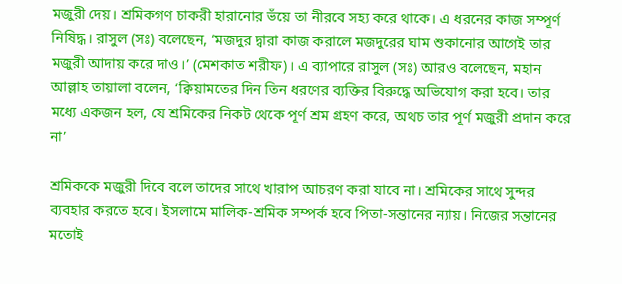মজুরী দেয়। শ্রমিকগণ চাকরী হারানোর ভঁয়ে তা নীরবে সহ্য করে থাকে। এ ধরনের কাজ সম্পূর্ণ নিষিদ্ধ। রাসুল (সঃ) বলেছেন, ‘মজদুর দ্বারা কাজ করালে মজদুরের ঘাম শুকানোর আগেই তার মজুরী আদায় করে দাও।’ (মেশকাত শরীফ)। এ ব্যাপারে রাসুল (সঃ) আরও বলেছেন, মহান আল্লাহ তায়ালা বলেন, ‘ক্বিয়ামতের দিন তিন ধরণের ব্যক্তির বিরুদ্ধে অভিযোগ করা হবে। তার মধ্যে একজন হল, যে শ্রমিকের নিকট থেকে পূর্ণ শ্রম গ্রহণ করে, অথচ তার পূর্ণ মজুরী প্রদান করে না’

শ্রমিককে মজুরী দিবে বলে তাদের সাথে খারাপ আচরণ করা যাবে না। শ্রমিকের সাথে সুন্দর ব্যবহার করতে হবে। ইসলামে মালিক-শ্রমিক সম্পর্ক হবে পিতা-সন্তানের ন্যায়। নিজের সন্তানের মতোই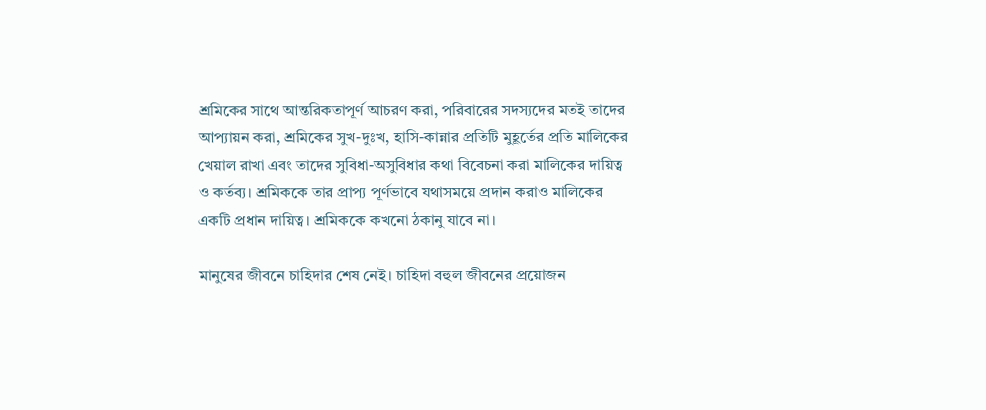শ্রমিকের সাথে আন্তরিকতাপূর্ণ আচরণ করা, পরিবারের সদস্যদের মতই তাদের আপ্যায়ন করা, শ্রমিকের সুখ-দুঃখ, হাসি-কান্নার প্রতিটি মুহূর্তের প্রতি মালিকের খেয়াল রাখা এবং তাদের সুবিধা-অসুবিধার কথা বিবেচনা করা মালিকের দায়িত্ব ও কর্তব্য। শ্রমিককে তার প্রাপ্য পূর্ণভাবে যথাসময়ে প্রদান করাও মালিকের একটি প্রধান দায়িত্ব। শ্রমিককে কখনো ঠকানু যাবে না।

মানুষের জীবনে চাহিদার শেষ নেই। চাহিদা বহুল জীবনের প্রয়োজন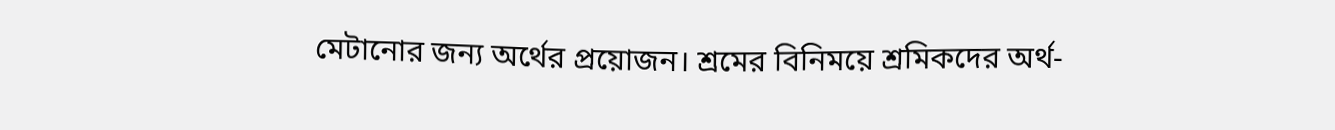মেটানোর জন্য অর্থের প্রয়োজন। শ্রমের বিনিময়ে শ্রমিকদের অর্থ-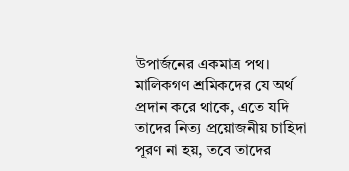উপার্জনের একমাত্র পথ। মালিকগণ শ্রমিকদের যে অর্থ প্রদান করে থাকে, এতে যদি তাদের নিত্য প্রয়োজনীয় চাহিদা পূরণ না হয়, তবে তাদের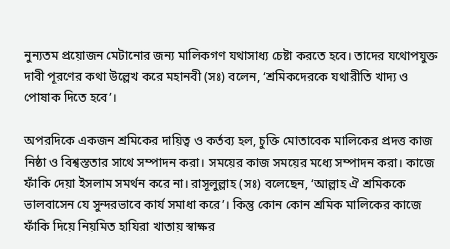নুন্যতম প্রয়োজন মেটানোর জন্য মালিকগণ যথাসাধ্য চেষ্টা করতে হবে। তাদের যথোপযুক্ত দাবী পূরণের কথা উল্লেখ করে মহানবী (সঃ) বলেন, ‘শ্রমিকদেরকে যথারীতি খাদ্য ও পোষাক দিতে হবে’।

অপরদিকে একজন শ্রমিকের দায়িত্ব ও কর্তব্য হল, চুক্তি মোতাবেক মালিকের প্রদত্ত কাজ নিষ্ঠা ও বিশ্বস্ততার সাথে সম্পাদন করা। সময়ের কাজ সময়ের মধ্যে সম্পাদন করা। কাজে ফাঁকি দেয়া ইসলাম সমর্থন করে না। রাসূলুল্লাহ (সঃ) বলেছেন, ‘আল্লাহ ঐ শ্রমিককে ভালবাসেন যে সুন্দরভাবে কার্য সমাধা করে’। কিন্তু কোন কোন শ্রমিক মালিকের কাজে ফাঁকি দিয়ে নিয়মিত হাযিরা খাতায় স্বাক্ষর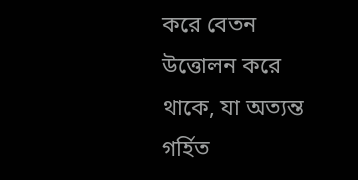করে বেতন উত্তোলন করে থাকে, যা অত্যন্ত গর্হিত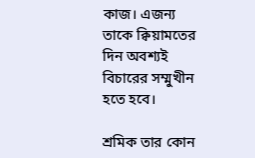কাজ। এজন্য তাকে ক্বিয়ামতের দিন অবশ্যই বিচারের সম্মুখীন হতে হবে।

শ্রমিক তার কোন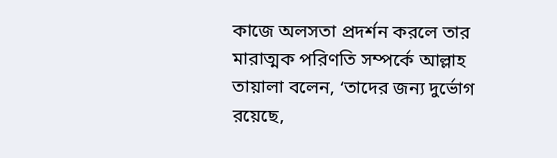কাজে অলসতা প্রদর্শন করলে তার মারাত্মক পরিণতি সম্পর্কে আল্লাহ তায়ালা বলেন, ‘তাদের জন্য দুর্ভোগ রয়েছে,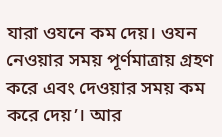যারা ওযনে কম দেয়। ওযন নেওয়ার সময় পূর্ণমাত্রায় গ্রহণ করে এবং দেওয়ার সময় কম করে দেয়’। আর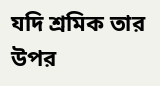যদি শ্রমিক তার উপর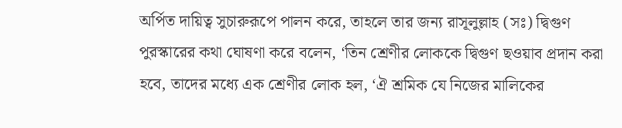অর্পিত দায়িত্ব সুচারুরূপে পালন করে, তাহলে তার জন্য রাসূলুল্লাহ (সঃ) দ্বিগুণ পুরস্কারের কথা ঘোষণা করে বলেন, ‘তিন শ্রেণীর লোককে দ্বিগুণ ছওয়াব প্রদান করা হবে, তাদের মধ্যে এক শ্রেণীর লোক হল, ‘ঐ শ্রমিক যে নিজের মালিকের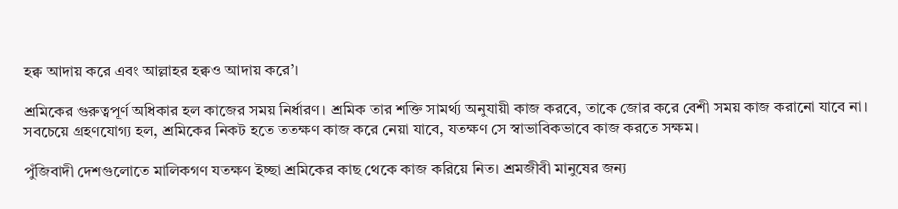হক্ব আদায় করে এবং আল্লাহর হক্বও আদায় করে’।

শ্রমিকের গুরুত্বপূর্ণ অধিকার হল কাজের সময় নির্ধারণ। শ্রমিক তার শক্তি সামর্থ্য অনুযায়ী কাজ করবে, তাকে জোর করে বেশী সময় কাজ করানো যাবে না। সবচেয়ে গ্রহণযোগ্য হল, শ্রমিকের নিকট হতে ততক্ষণ কাজ করে নেয়া যাবে, যতক্ষণ সে স্বাভাবিকভাবে কাজ করতে সক্ষম।

পুঁজিবাদী দেশগুলোতে মালিকগণ যতক্ষণ ইচ্ছা শ্রমিকের কাছ থেকে কাজ করিয়ে নিত। শ্রমজীবী মানুষের জন্য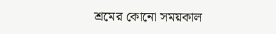শ্রমের কোনো সময়কাল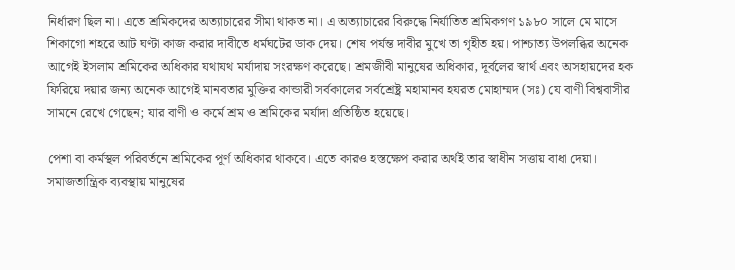নির্ধারণ ছিল না। এতে শ্রমিকদের অত্যাচারের সীমা থাকত না। এ অত্যাচারের বিরুদ্ধে নির্যাতিত শ্রমিকগণ ১৯৮০ সালে মে মাসে শিকাগো শহরে আট ঘণ্টা কাজ করার দাবীতে ধর্মঘটের ডাক দেয়। শেষ পর্যন্ত দাবীর মুখে তা গৃহীত হয়। পাশ্চাত্য উপলব্ধির অনেক আগেই ইসলাম শ্রমিকের অধিকার যথাযথ মর্যাদায় সংরক্ষণ করেছে। শ্রমজীবী মানুষের অধিকার, দূর্বলের স্বার্থ এবং অসহায়দের হক ফিরিয়ে দয়ার জন্য অনেক আগেই মানবতার মুক্তির কান্ডারী সর্বকালের সর্বশ্রেষ্ট্র মহামানব হযরত মোহাম্মদ (সঃ) যে বাণী বিশ্ববাসীর সামনে রেখে গেছেন; যার বাণী ও কর্মে শ্রম ও শ্রমিকের মর্যাদা প্রতিষ্ঠিত হয়েছে।

পেশা বা কর্মস্থল পরিবর্তনে শ্রমিকের পূর্ণ অধিকার থাকবে। এতে কারও হস্তক্ষেপ করার অর্থই তার স্বাধীন সত্তায় বাধা দেয়া। সমাজতান্ত্রিক ব্যবস্থায় মানুষের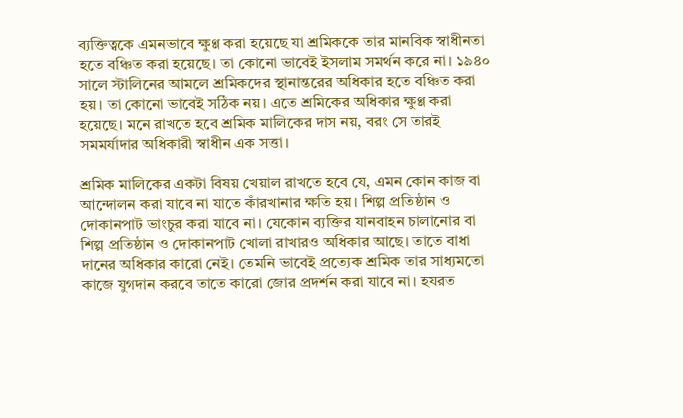ব্যক্তিত্বকে এমনভাবে ক্ষুণ্ণ করা হয়েছে যা শ্রমিককে তার মানবিক স্বাধীনতা হতে বঞ্চিত করা হয়েছে। তা কোনো ভাবেই ইসলাম সমর্থন করে না। ১৯৪০ সালে স্টালিনের আমলে শ্রমিকদের স্থানান্তরের অধিকার হতে বঞ্চিত করা হয়। তা কোনো ভাবেই সঠিক নয়। এতে শ্রমিকের অধিকার ক্ষুণ্ণ করা হয়েছে। মনে রাখতে হবে শ্রমিক মালিকের দাস নয়, বরং সে তারই সমমর্যাদার অধিকারী স্বাধীন এক সত্তা।

শ্রমিক মালিকের একটা বিষয় খেয়াল রাখতে হবে যে, এমন কোন কাজ বা আন্দোলন করা যাবে না যাতে কাঁরখানার ক্ষতি হয়। শিল্প প্রতিষ্ঠান ও দোকানপাট ভাংচুর করা যাবে না। যেকোন ব্যক্তির যানবাহন চালানোর বা শিল্প প্রতিষ্ঠান ও দোকানপাট খোলা রাখারও অধিকার আছে। তাতে বাধা দানের অধিকার কারো নেই। তেমনি ভাবেই প্রত্যেক শ্রমিক তার সাধ্যমতো কাজে যুগদান করবে তাতে কারো জোর প্রদর্শন করা যাবে না। হযরত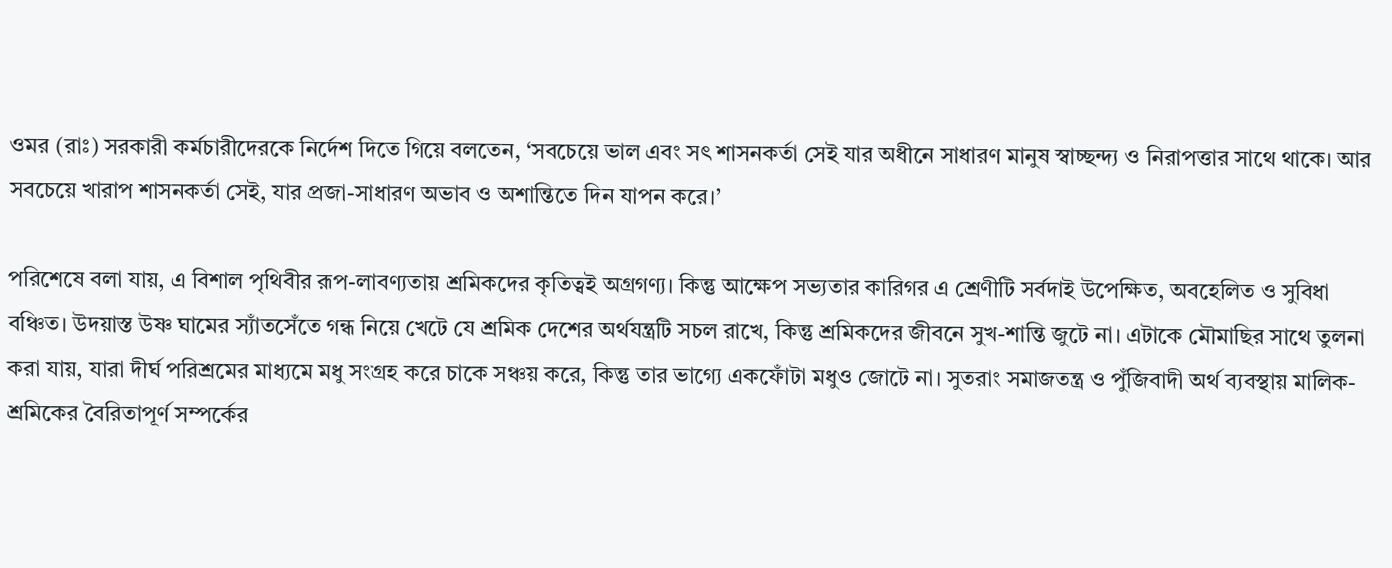ওমর (রাঃ) সরকারী কর্মচারীদেরকে নির্দেশ দিতে গিয়ে বলতেন, ‘সবচেয়ে ভাল এবং সৎ শাসনকর্তা সেই যার অধীনে সাধারণ মানুষ স্বাচ্ছন্দ্য ও নিরাপত্তার সাথে থাকে। আর সবচেয়ে খারাপ শাসনকর্তা সেই, যার প্রজা-সাধারণ অভাব ও অশান্তিতে দিন যাপন করে।’

পরিশেষে বলা যায়, এ বিশাল পৃথিবীর রূপ-লাবণ্যতায় শ্রমিকদের কৃতিত্বই অগ্রগণ্য। কিন্তু আক্ষেপ সভ্যতার কারিগর এ শ্রেণীটি সর্বদাই উপেক্ষিত, অবহেলিত ও সুবিধা বঞ্চিত। উদয়াস্ত উষ্ণ ঘামের স্যাঁতসেঁতে গন্ধ নিয়ে খেটে যে শ্রমিক দেশের অর্থযন্ত্রটি সচল রাখে, কিন্তু শ্রমিকদের জীবনে সুখ-শান্তি জুটে না। এটাকে মৌমাছির সাথে তুলনা করা যায়, যারা দীর্ঘ পরিশ্রমের মাধ্যমে মধু সংগ্রহ করে চাকে সঞ্চয় করে, কিন্তু তার ভাগ্যে একফোঁটা মধুও জোটে না। সুতরাং সমাজতন্ত্র ও পুঁজিবাদী অর্থ ব্যবস্থায় মালিক-শ্রমিকের বৈরিতাপূর্ণ সম্পর্কের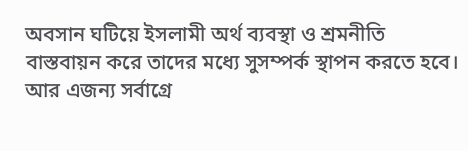অবসান ঘটিয়ে ইসলামী অর্থ ব্যবস্থা ও শ্রমনীতি বাস্তবায়ন করে তাদের মধ্যে সুসম্পর্ক স্থাপন করতে হবে। আর এজন্য সর্বাগ্রে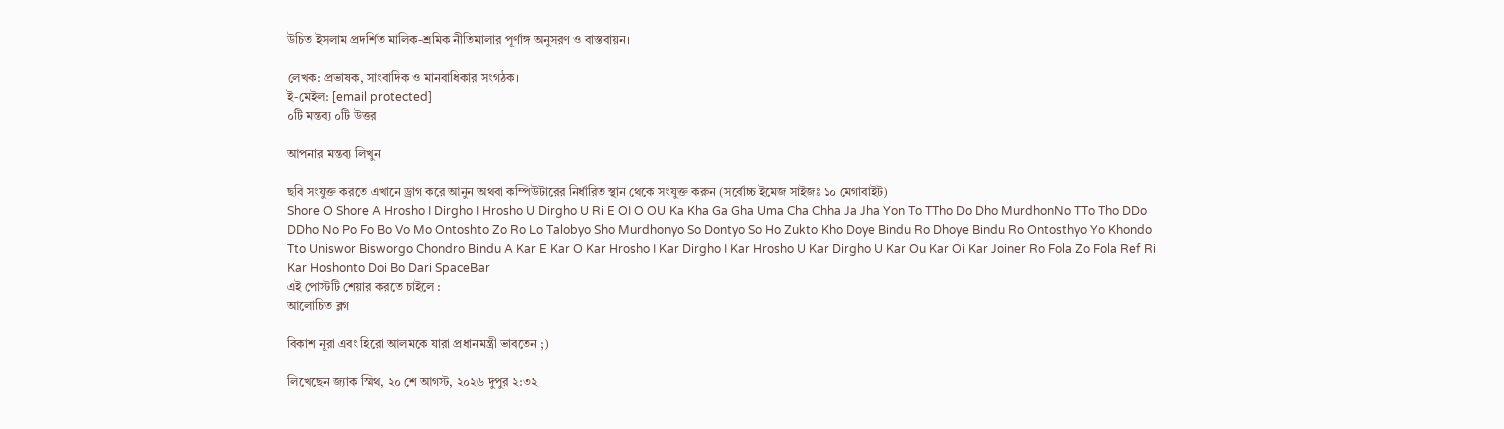উচিত ইসলাম প্রদর্শিত মালিক-শ্রমিক নীতিমালার পূর্ণাঙ্গ অনুসরণ ও বাস্তবায়ন।

লেখক: প্রভাষক, সাংবাদিক ও মানবাধিকার সংগঠক।
ই-মেইল: [email protected]
০টি মন্তব্য ০টি উত্তর

আপনার মন্তব্য লিখুন

ছবি সংযুক্ত করতে এখানে ড্রাগ করে আনুন অথবা কম্পিউটারের নির্ধারিত স্থান থেকে সংযুক্ত করুন (সর্বোচ্চ ইমেজ সাইজঃ ১০ মেগাবাইট)
Shore O Shore A Hrosho I Dirgho I Hrosho U Dirgho U Ri E OI O OU Ka Kha Ga Gha Uma Cha Chha Ja Jha Yon To TTho Do Dho MurdhonNo TTo Tho DDo DDho No Po Fo Bo Vo Mo Ontoshto Zo Ro Lo Talobyo Sho Murdhonyo So Dontyo So Ho Zukto Kho Doye Bindu Ro Dhoye Bindu Ro Ontosthyo Yo Khondo Tto Uniswor Bisworgo Chondro Bindu A Kar E Kar O Kar Hrosho I Kar Dirgho I Kar Hrosho U Kar Dirgho U Kar Ou Kar Oi Kar Joiner Ro Fola Zo Fola Ref Ri Kar Hoshonto Doi Bo Dari SpaceBar
এই পোস্টটি শেয়ার করতে চাইলে :
আলোচিত ব্লগ

বিকাশ নূরা এবং হিরো আলমকে যারা প্রধানমন্ত্রী ভাবতেন ;)

লিখেছেন জ্যাক স্মিথ, ২০ শে আগস্ট, ২০২৬ দুপুর ২:৩২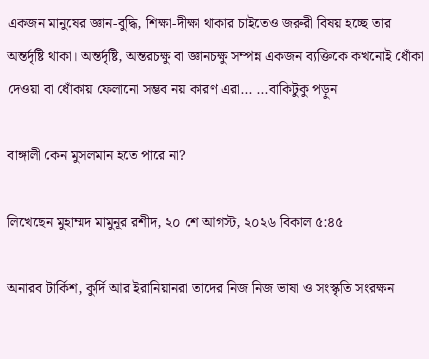একজন মানুষের জ্ঞান-বুদ্ধি, শিক্ষা-দীক্ষা থাকার চাইতেও জরুরী বিষয় হচ্ছে তার অন্তর্দৃষ্টি থাকা। অন্তর্দৃষ্টি, অন্তরচক্ষু বা জ্ঞানচক্ষু সম্পন্ন একজন ব্যক্তিকে কখনোই ধোঁকা দেওয়া বা ধোঁকায় ফেলানো সম্ভব নয় কারণ এরা... ...বাকিটুকু পড়ুন

বাঙ্গালী কেন মুসলমান হতে পারে না?

লিখেছেন মুহাম্মদ মামুনূর রশীদ, ২০ শে আগস্ট, ২০২৬ বিকাল ৫:৪৫

অনারব টার্কিশ, কুর্দি আর ইরানিয়ানরা তাদের নিজ নিজ ভাষা ও সংস্কৃতি সংরক্ষন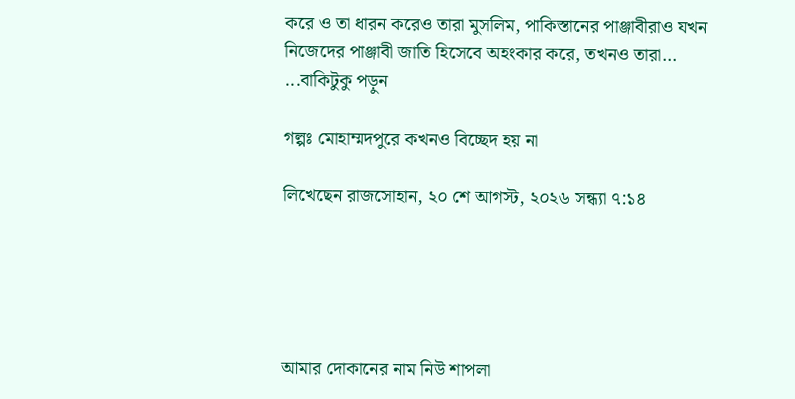করে ও তা ধারন করেও তারা মুসলিম, পাকিস্তানের পাঞ্জাবীরাও যখন নিজেদের পাঞ্জাবী জাতি হিসেবে অহংকার করে, তখনও তারা... ...বাকিটুকু পড়ুন

গল্পঃ মোহাম্মদপুরে কখনও বিচ্ছেদ হয় না

লিখেছেন রাজসোহান, ২০ শে আগস্ট, ২০২৬ সন্ধ্যা ৭:১৪





আমার দোকানের নাম নিউ শাপলা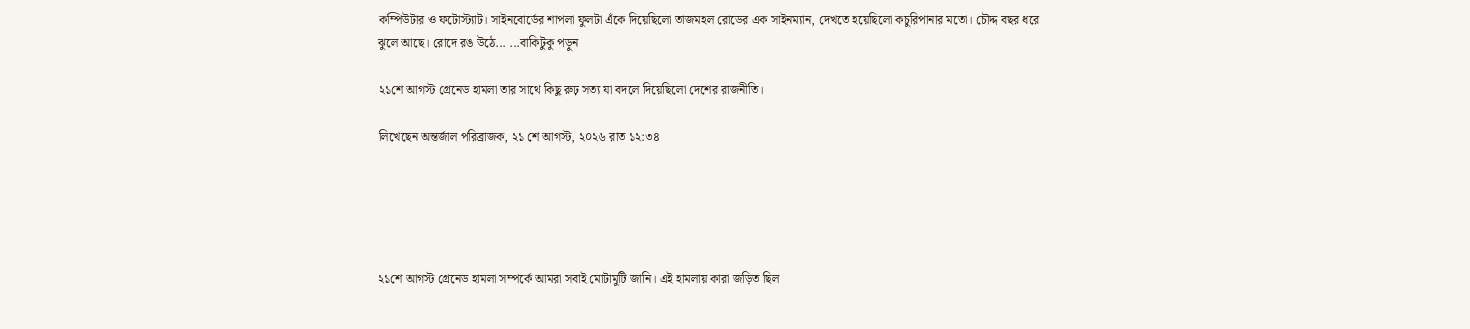কম্পিউটার ও ফটোস্ট্যাট। সাইনবোর্ডের শাপলা ফুলটা এঁকে দিয়েছিলো তাজমহল রোডের এক সাইনম্যান, দেখতে হয়েছিলো কচুরিপানার মতো। চৌদ্দ বছর ধরে ঝুলে আছে। রোদে রঙ উঠে... ...বাকিটুকু পড়ুন

২১শে আগস্ট গ্রেনেড হামলা তার সাথে কিছু রুঢ় সত্য যা বদলে দিয়েছিলো দেশের রাজনীতি।

লিখেছেন অন্তর্জাল পরিব্রাজক, ২১ শে আগস্ট, ২০২৬ রাত ১২:৩৪





২১শে আগস্ট গ্রেনেড হামলা সম্পর্কে আমরা সবাই মোটামুটি জানি। এই হামলায় কারা জড়িত ছিল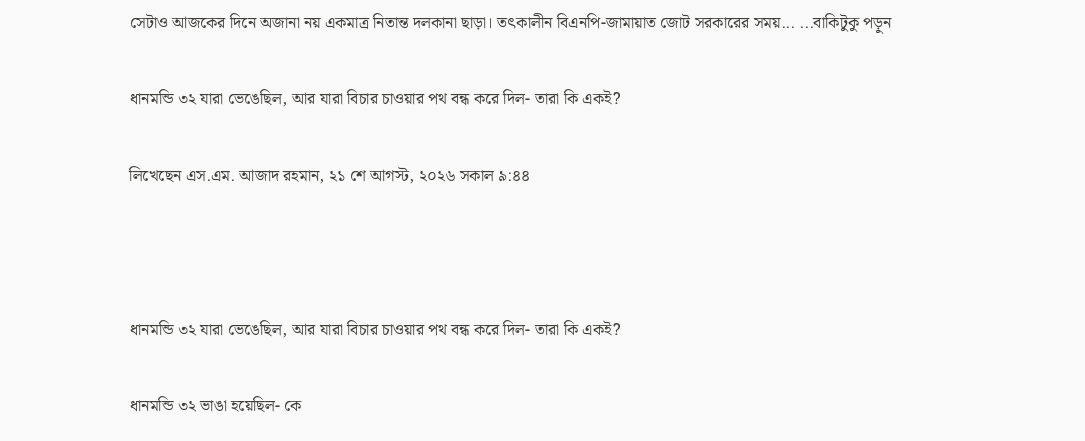সেটাও আজকের দিনে অজানা নয় একমাত্র নিতান্ত দলকানা ছাড়া। তৎকালীন বিএনপি-জামায়াত জোট সরকারের সময়... ...বাকিটুকু পড়ুন

ধানমন্ডি ৩২ যারা ভেঙেছিল, আর যারা বিচার চাওয়ার পথ বন্ধ করে দিল- তারা কি একই?

লিখেছেন এস.এম. আজাদ রহমান, ২১ শে আগস্ট, ২০২৬ সকাল ৯:৪৪



ধানমন্ডি ৩২ যারা ভেঙেছিল, আর যারা বিচার চাওয়ার পথ বন্ধ করে দিল- তারা কি একই?

ধানমন্ডি ৩২ ভাঙা হয়েছিল- কে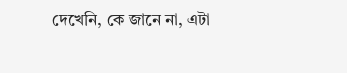দেখেনি, কে জানে না, এটা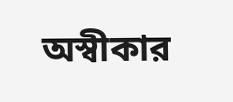অস্বীকার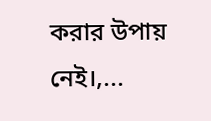করার উপায় নেই।,...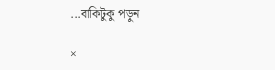...বাকিটুকু পড়ুন

×